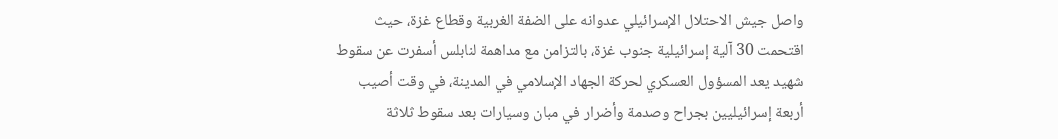واصل جيش الاحتلال الإسرائيلي عدوانه على الضفة الغربية وقطاع غزة، حيث اقتحمت 30 آلية إسرائيلية جنوب غزة، بالتزامن مع مداهمة لنابلس أسفرت عن سقوط شهيد يعد المسؤول العسكري لحركة الجهاد الإسلامي في المدينة، في وقت أصيب أربعة إسرائيليين بجراح وصدمة وأضرار في مبان وسيارات بعد سقوط ثلاثة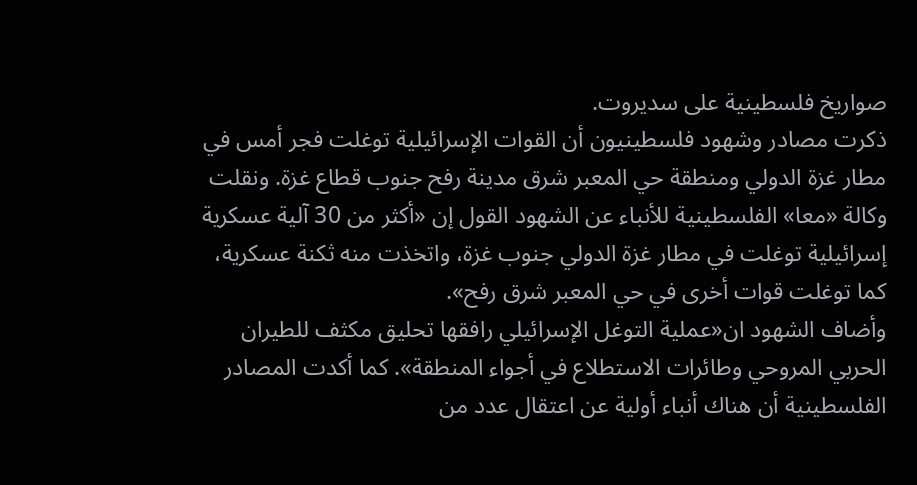صواريخ فلسطينية على سديروت.
ذكرت مصادر وشهود فلسطينيون أن القوات الإسرائيلية توغلت فجر أمس في مطار غزة الدولي ومنطقة حي المعبر شرق مدينة رفح جنوب قطاع غزة. ونقلت وكالة «معا» الفلسطينية للأنباء عن الشهود القول إن «أكثر من 30 آلية عسكرية إسرائيلية توغلت في مطار غزة الدولي جنوب غزة، واتخذت منه ثكنة عسكرية، كما توغلت قوات أخرى في حي المعبر شرق رفح».
وأضاف الشهود ان«عملية التوغل الإسرائيلي رافقها تحليق مكثف للطيران الحربي المروحي وطائرات الاستطلاع في أجواء المنطقة». كما أكدت المصادر الفلسطينية أن هناك أنباء أولية عن اعتقال عدد من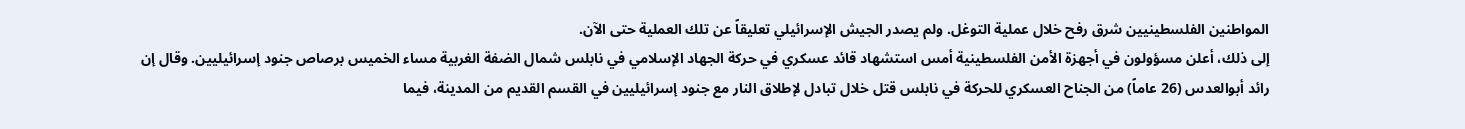المواطنين الفلسطينيين شرق رفح خلال عملية التوغل. ولم يصدر الجيش الإسرائيلي تعليقاً عن تلك العملية حتى الآن.
إلى ذلك، أعلن مسؤولون في أجهزة الأمن الفلسطينية أمس استشهاد قائد عسكري في حركة الجهاد الإسلامي في نابلس شمال الضفة الغربية مساء الخميس برصاص جنود إسرائيليين. وقال إن رائد أبوالعدس (26 عاماً) من الجناح العسكري للحركة في نابلس قتل خلال تبادل لإطلاق النار مع جنود إسرائيليين في القسم القديم من المدينة، فيما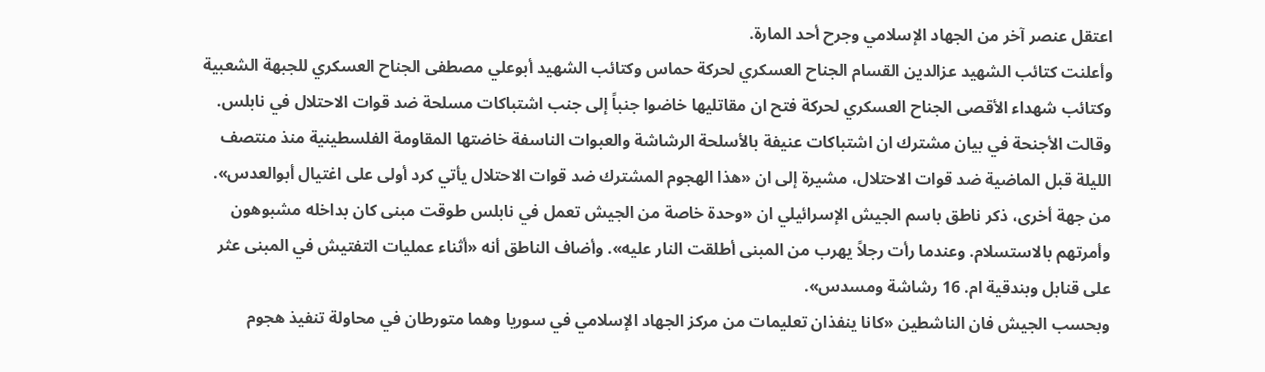اعتقل عنصر آخر من الجهاد الإسلامي وجرح أحد المارة.
وأعلنت كتائب الشهيد عزالدين القسام الجناح العسكري لحركة حماس وكتائب الشهيد أبوعلي مصطفى الجناح العسكري للجبهة الشعبية وكتائب شهداء الأقصى الجناح العسكري لحركة فتح ان مقاتليها خاضوا جنباً إلى جنب اشتباكات مسلحة ضد قوات الاحتلال في نابلس.
وقالت الأجنحة في بيان مشترك ان اشتباكات عنيفة بالأسلحة الرشاشة والعبوات الناسفة خاضتها المقاومة الفلسطينية منذ منتصف الليلة قبل الماضية ضد قوات الاحتلال، مشيرة إلى ان «هذا الهجوم المشترك ضد قوات الاحتلال يأتي كرد أولى على اغتيال أبوالعدس».
من جهة أخرى، ذكر ناطق باسم الجيش الإسرائيلي ان «وحدة خاصة من الجيش تعمل في نابلس طوقت مبنى كان بداخله مشبوهون وأمرتهم بالاستسلام. وعندما رأت رجلاً يهرب من المبنى أطلقت النار عليه». وأضاف الناطق أنه «أثناء عمليات التفتيش في المبنى عثر على قنابل وبندقية ام. 16 رشاشة ومسدس».
وبحسب الجيش فان الناشطين «كانا ينفذان تعليمات من مركز الجهاد الإسلامي في سوريا وهما متورطان في محاولة تنفيذ هجوم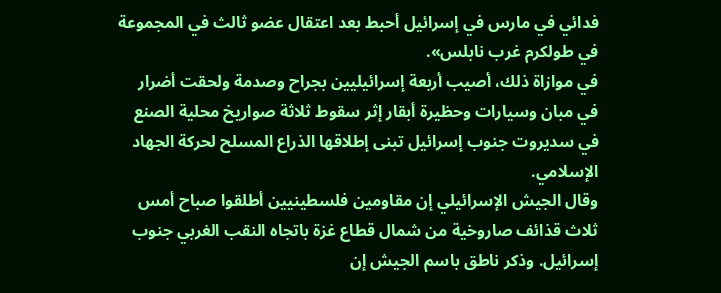فدائي في مارس في إسرائيل أحبط بعد اعتقال عضو ثالث في المجموعة في طولكرم غرب نابلس».
في موازاة ذلك، أصيب أربعة إسرائيليين بجراح وصدمة ولحقت أضرار في مبان وسيارات وحظيرة أبقار إثر سقوط ثلاثة صواريخ محلية الصنع في سديروت جنوب إسرائيل تبنى إطلاقها الذراع المسلح لحركة الجهاد الإسلامي.
وقال الجيش الإسرائيلي إن مقاومين فلسطينيين أطلقوا صباح أمس ثلاث قذائف صاروخية من شمال قطاع غزة باتجاه النقب الغربي جنوب إسرائيل. وذكر ناطق باسم الجيش إن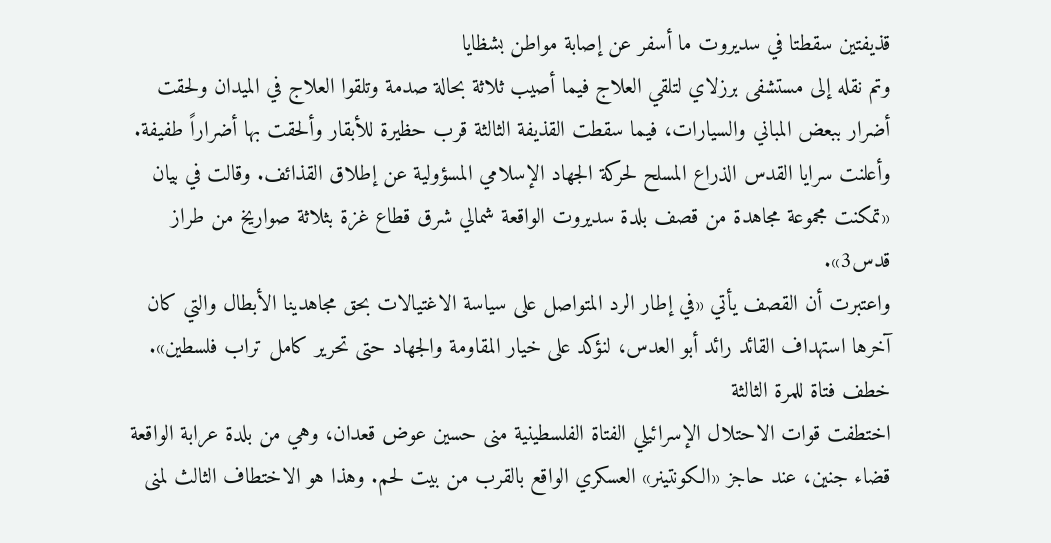قذيفتين سقطتا في سديروت ما أسفر عن إصابة مواطن بشظايا
وتم نقله إلى مستشفى برزلاي لتلقي العلاج فيما أصيب ثلاثة بحالة صدمة وتلقوا العلاج في الميدان ولحقت أضرار ببعض المباني والسيارات، فيما سقطت القذيفة الثالثة قرب حظيرة للأبقار وألحقت بها أضراراً طفيفة.
وأعلنت سرايا القدس الذراع المسلح لحركة الجهاد الإسلامي المسؤولية عن إطلاق القذائف. وقالت في بيان «تمكنت مجموعة مجاهدة من قصف بلدة سديروت الواقعة شمالي شرق قطاع غزة بثلاثة صواريخ من طراز قدس3».
واعتبرت أن القصف يأتي «في إطار الرد المتواصل على سياسة الاغتيالات بحق مجاهدينا الأبطال والتي كان آخرها استهداف القائد رائد أبو العدس، لنؤكد على خيار المقاومة والجهاد حتى تحرير كامل تراب فلسطين».
خطف فتاة للمرة الثالثة
اختطفت قوات الاحتلال الإسرائيلي الفتاة الفلسطينية منى حسين عوض قعدان، وهي من بلدة عرابة الواقعة قضاء جنين، عند حاجز «الكونتينر» العسكري الواقع بالقرب من بيت لحم. وهذا هو الاختطاف الثالث لمنى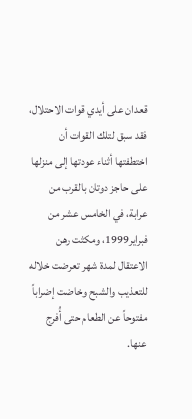قعدان على أيدي قوات الاحتلال،
فقد سبق لتلك القوات أن اختطفتها أثناء عودتها إلى منزلها على حاجز دوتان بالقرب من عرابة، في الخامس عشر من فبراير1999، ومكثت رهن الاعتقال لمدة شهر تعرضت خلاله للتعذيب والشبح وخاضت إضراباً مفتوحاً عن الطعام حتى أُفرج عنها.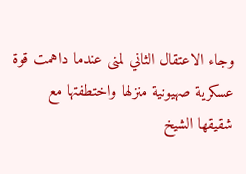وجاء الاعتقال الثاني لمنى عندما داهمت قوة عسكرية صهيونية منزلها واختطفتها مع شقيقها الشيخ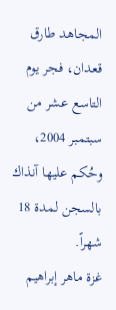المجاهد طارق قعدان، فجر يوم التاسع عشر من سبتمبر 2004، وحُكم عليها آنذاك بالسجن لمدة 18 شهراً.
غزة ماهر إبراهيم